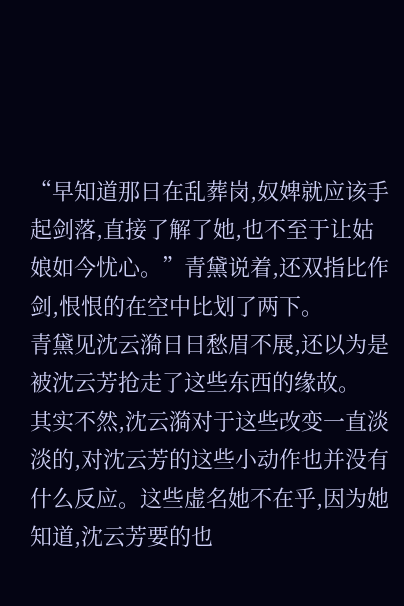“早知道那日在乱葬岗,奴婢就应该手起剑落,直接了解了她,也不至于让姑娘如今忧心。”青黛说着,还双指比作剑,恨恨的在空中比划了两下。
青黛见沈云漪日日愁眉不展,还以为是被沈云芳抢走了这些东西的缘故。
其实不然,沈云漪对于这些改变一直淡淡的,对沈云芳的这些小动作也并没有什么反应。这些虚名她不在乎,因为她知道,沈云芳要的也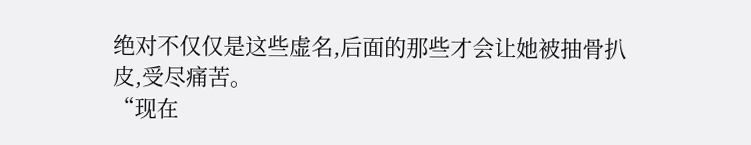绝对不仅仅是这些虚名,后面的那些才会让她被抽骨扒皮,受尽痛苦。
“现在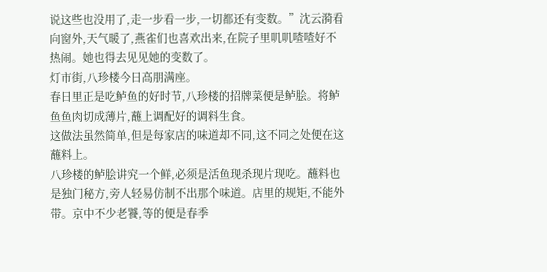说这些也没用了,走一步看一步,一切都还有变数。”沈云漪看向窗外,天气暖了,燕雀们也喜欢出来,在院子里叽叽喳喳好不热闹。她也得去见见她的变数了。
灯市街,八珍楼今日高朋满座。
春日里正是吃鲈鱼的好时节,八珍楼的招牌菜便是鲈脍。将鲈鱼鱼肉切成薄片,蘸上调配好的调料生食。
这做法虽然简单,但是每家店的味道却不同,这不同之处便在这蘸料上。
八珍楼的鲈脍讲究一个鲜,必须是活鱼现杀现片现吃。蘸料也是独门秘方,旁人轻易仿制不出那个味道。店里的规矩,不能外带。京中不少老饕,等的便是春季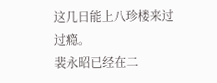这几日能上八珍楼来过过瘾。
裴永昭已经在二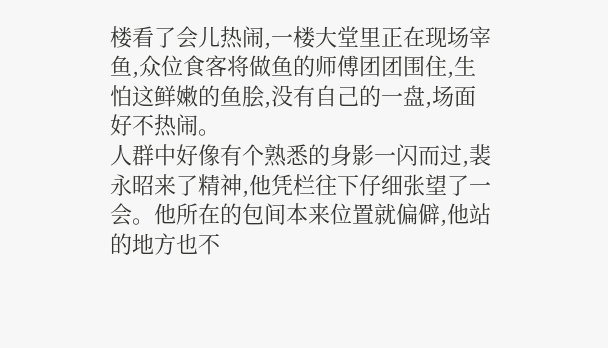楼看了会儿热闹,一楼大堂里正在现场宰鱼,众位食客将做鱼的师傅团团围住,生怕这鲜嫩的鱼脍,没有自己的一盘,场面好不热闹。
人群中好像有个熟悉的身影一闪而过,裴永昭来了精神,他凭栏往下仔细张望了一会。他所在的包间本来位置就偏僻,他站的地方也不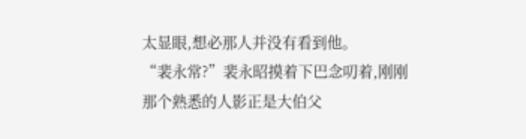太显眼,想必那人并没有看到他。
“裴永常?”裴永昭摸着下巴念叨着,刚刚那个熟悉的人影正是大伯父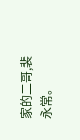家的二哥,裴永常。